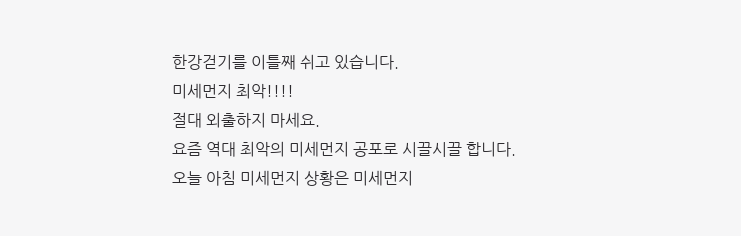한강걷기를 이틀째 쉬고 있습니다.
미세먼지 최악!!!!
절대 외출하지 마세요.
요즘 역대 최악의 미세먼지 공포로 시끌시끌 합니다.
오늘 아침 미세먼지 상황은 미세먼지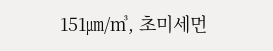151㎛/㎥, 초미세먼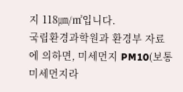지 118㎛/㎥입니다.
국립환경과학원과 환경부 자료에 의하면, 미세먼지 PM10(보통 미세먼지라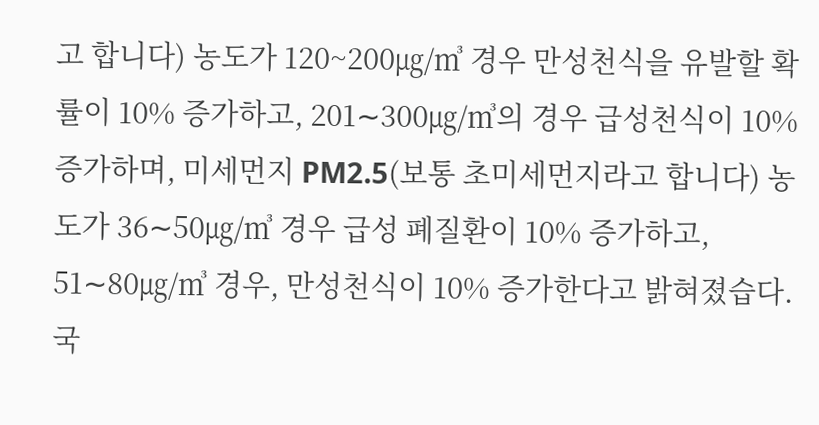고 합니다) 농도가 120~200㎍/㎥ 경우 만성천식을 유발할 확률이 10% 증가하고, 201∼300㎍/㎥의 경우 급성천식이 10% 증가하며, 미세먼지 PM2.5(보통 초미세먼지라고 합니다) 농도가 36∼50㎍/㎥ 경우 급성 폐질환이 10% 증가하고, 51∼80㎍/㎥ 경우, 만성천식이 10% 증가한다고 밝혀졌습다.
국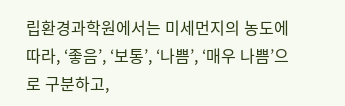립환경과학원에서는 미세먼지의 농도에 따라, ‘좋음’, ‘보통’, ‘나쁨’, ‘매우 나쁨’으로 구분하고,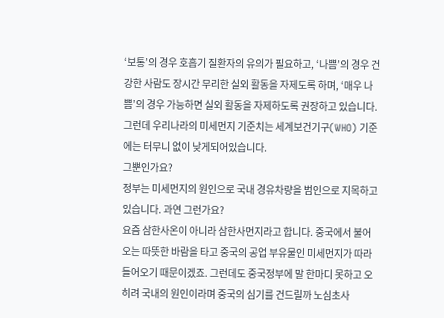‘보통’의 경우 호흡기 질환자의 유의가 필요하고, ‘나쁨’의 경우 건강한 사람도 장시간 무리한 실외 활동을 자제도록 하며, ‘매우 나쁨’의 경우 가능하면 실외 활동을 자제하도록 권장하고 있습니다.
그런데 우리나라의 미세먼지 기준치는 세계보건기구(WHO) 기준에는 터무니 없이 낮게되어있습니다.
그뿐인가요?
정부는 미세먼지의 원인으로 국내 경유차량을 범인으로 지목하고 있습니다. 과연 그런가요?
요즘 삼한사온이 아니라 삼한사먼지라고 합니다. 중국에서 불어 오는 따뜻한 바람을 타고 중국의 공업 부유물인 미세먼지가 따라 들어오기 때문이겠죠. 그런데도 중국정부에 말 한마디 못하고 오히려 국내의 원인이라며 중국의 심기를 건드릴까 노심초사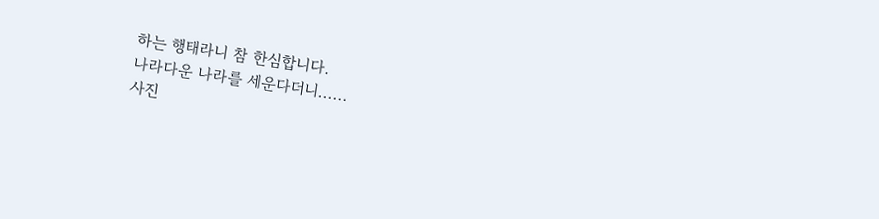하는 행태라니 참 한심합니다.
나라다운 나라를 세운다더니......
사진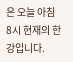은 오늘 아침 8시 현재의 한강입니다.